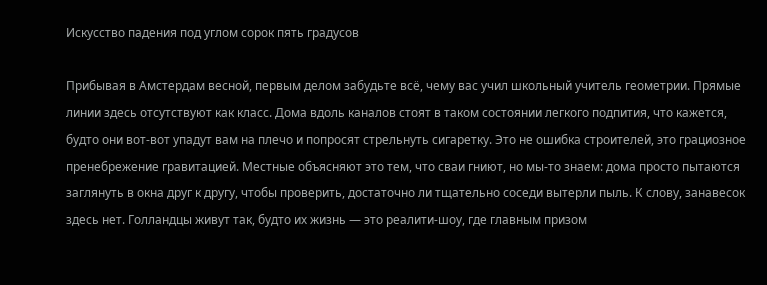Искусство падения под углом сорок пять градусов

Прибывая в Амстердам весной, первым делом забудьте всё, чему вас учил школьный учитель геометрии. Прямые линии здесь отсутствуют как класс. Дома вдоль каналов стоят в таком состоянии легкого подпития, что кажется, будто они вот-вот упадут вам на плечо и попросят стрельнуть сигаретку. Это не ошибка строителей, это грациозное пренебрежение гравитацией. Местные объясняют это тем, что сваи гниют, но мы-то знаем: дома просто пытаются заглянуть в окна друг к другу, чтобы проверить, достаточно ли тщательно соседи вытерли пыль. К слову, занавесок здесь нет. Голландцы живут так, будто их жизнь — это реалити-шоу, где главным призом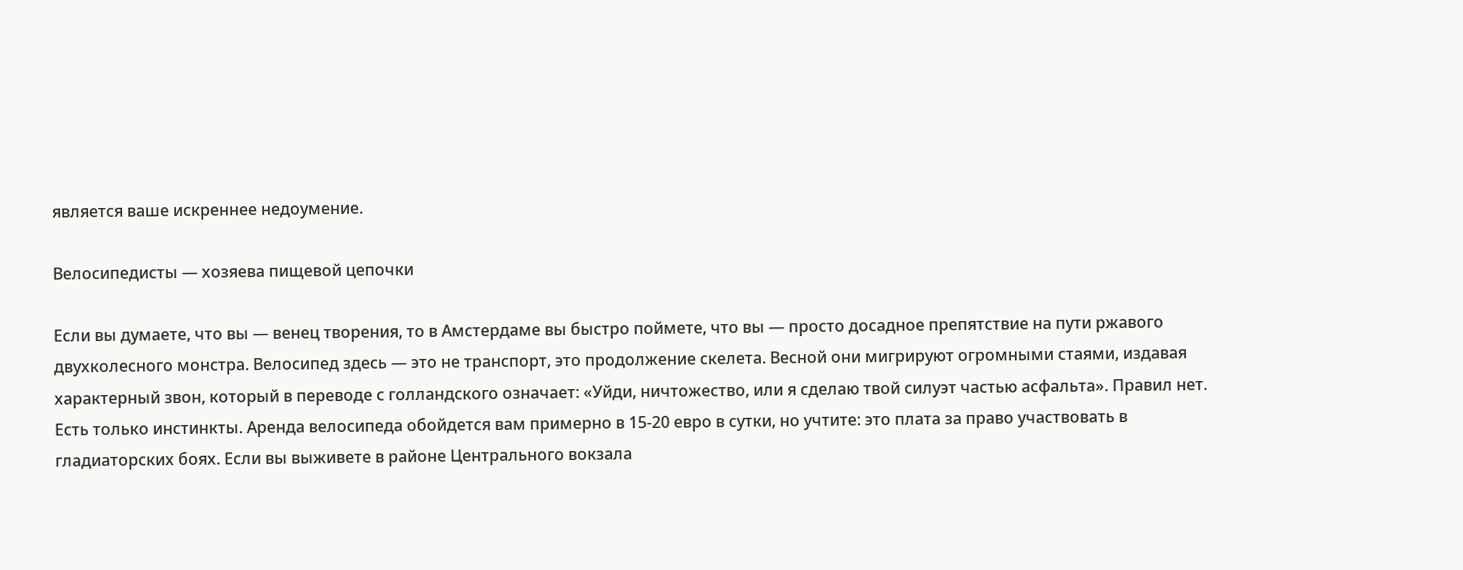является ваше искреннее недоумение.

Велосипедисты — хозяева пищевой цепочки

Если вы думаете, что вы — венец творения, то в Амстердаме вы быстро поймете, что вы — просто досадное препятствие на пути ржавого двухколесного монстра. Велосипед здесь — это не транспорт, это продолжение скелета. Весной они мигрируют огромными стаями, издавая характерный звон, который в переводе с голландского означает: «Уйди, ничтожество, или я сделаю твой силуэт частью асфальта». Правил нет. Есть только инстинкты. Аренда велосипеда обойдется вам примерно в 15-20 евро в сутки, но учтите: это плата за право участвовать в гладиаторских боях. Если вы выживете в районе Центрального вокзала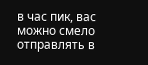в час пик, вас можно смело отправлять в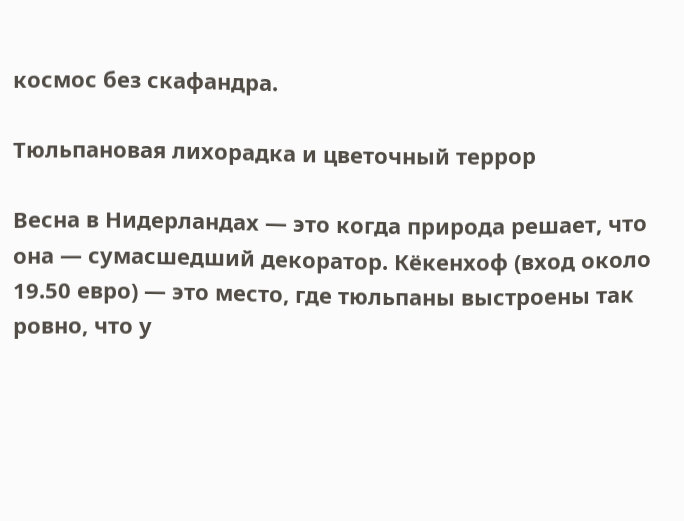космос без скафандра.

Тюльпановая лихорадка и цветочный террор

Весна в Нидерландах — это когда природа решает, что она — сумасшедший декоратор. Кёкенхоф (вход около 19.50 евро) — это место, где тюльпаны выстроены так ровно, что у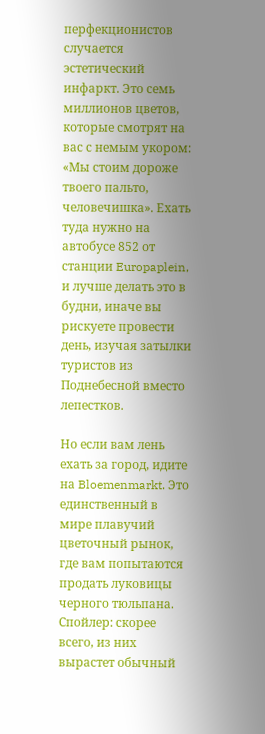перфекционистов случается эстетический инфаркт. Это семь миллионов цветов, которые смотрят на вас с немым укором: «Мы стоим дороже твоего пальто, человечишка». Ехать туда нужно на автобусе 852 от станции Europaplein, и лучше делать это в будни, иначе вы рискуете провести день, изучая затылки туристов из Поднебесной вместо лепестков.

Но если вам лень ехать за город, идите на Bloemenmarkt. Это единственный в мире плавучий цветочный рынок, где вам попытаются продать луковицы черного тюльпана. Спойлер: скорее всего, из них вырастет обычный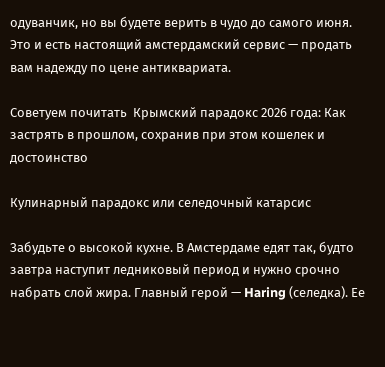одуванчик, но вы будете верить в чудо до самого июня. Это и есть настоящий амстердамский сервис — продать вам надежду по цене антиквариата.

Советуем почитать  Крымский парадокс 2026 года: Как застрять в прошлом, сохранив при этом кошелек и достоинство

Кулинарный парадокс или селедочный катарсис

Забудьте о высокой кухне. В Амстердаме едят так, будто завтра наступит ледниковый период и нужно срочно набрать слой жира. Главный герой — Haring (селедка). Ее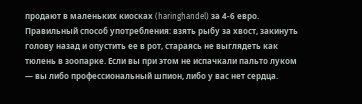продают в маленьких киосках (haringhandel) за 4-6 евро. Правильный способ употребления: взять рыбу за хвост, закинуть голову назад и опустить ее в рот, стараясь не выглядеть как тюлень в зоопарке. Если вы при этом не испачкали пальто луком — вы либо профессиональный шпион, либо у вас нет сердца.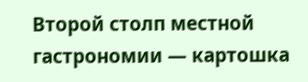Второй столп местной гастрономии — картошка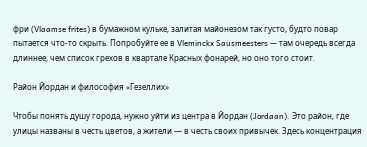фри (Vlaamse frites) в бумажном кульке, залитая майонезом так густо, будто повар пытается что-то скрыть. Попробуйте ее в Vleminckx Sausmeesters — там очередь всегда длиннее, чем список грехов в квартале Красных фонарей, но оно того стоит.

Район Йордан и философия «Гезеллих»

Чтобы понять душу города, нужно уйти из центра в Йордан (Jordaan). Это район, где улицы названы в честь цветов, а жители — в честь своих привычек. Здесь концентрация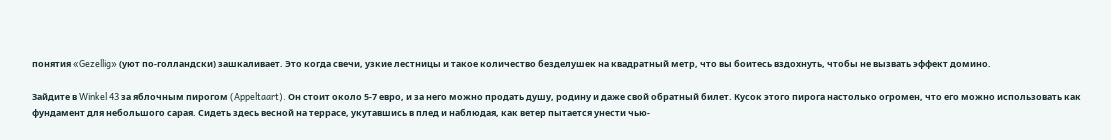понятия «Gezellig» (уют по-голландски) зашкаливает. Это когда свечи, узкие лестницы и такое количество безделушек на квадратный метр, что вы боитесь вздохнуть, чтобы не вызвать эффект домино.

Зайдите в Winkel 43 за яблочным пирогом (Appeltaart). Он стоит около 5-7 евро, и за него можно продать душу, родину и даже свой обратный билет. Кусок этого пирога настолько огромен, что его можно использовать как фундамент для небольшого сарая. Сидеть здесь весной на террасе, укутавшись в плед и наблюдая, как ветер пытается унести чью-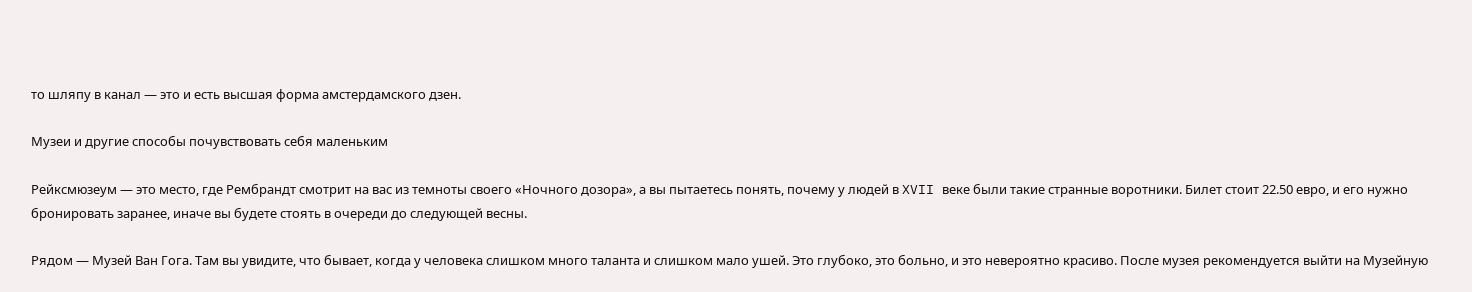то шляпу в канал — это и есть высшая форма амстердамского дзен.

Музеи и другие способы почувствовать себя маленьким

Рейксмюзеум — это место, где Рембрандт смотрит на вас из темноты своего «Ночного дозора», а вы пытаетесь понять, почему у людей в XVII веке были такие странные воротники. Билет стоит 22.50 евро, и его нужно бронировать заранее, иначе вы будете стоять в очереди до следующей весны.

Рядом — Музей Ван Гога. Там вы увидите, что бывает, когда у человека слишком много таланта и слишком мало ушей. Это глубоко, это больно, и это невероятно красиво. После музея рекомендуется выйти на Музейную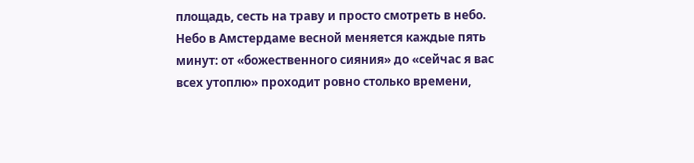площадь, сесть на траву и просто смотреть в небо. Небо в Амстердаме весной меняется каждые пять минут: от «божественного сияния» до «сейчас я вас всех утоплю» проходит ровно столько времени,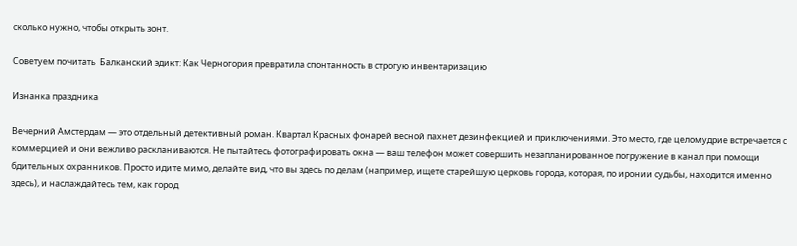сколько нужно, чтобы открыть зонт.

Советуем почитать  Балканский эдикт: Как Черногория превратила спонтанность в строгую инвентаризацию

Изнанка праздника

Вечерний Амстердам — это отдельный детективный роман. Квартал Красных фонарей весной пахнет дезинфекцией и приключениями. Это место, где целомудрие встречается с коммерцией и они вежливо раскланиваются. Не пытайтесь фотографировать окна — ваш телефон может совершить незапланированное погружение в канал при помощи бдительных охранников. Просто идите мимо, делайте вид, что вы здесь по делам (например, ищете старейшую церковь города, которая, по иронии судьбы, находится именно здесь), и наслаждайтесь тем, как город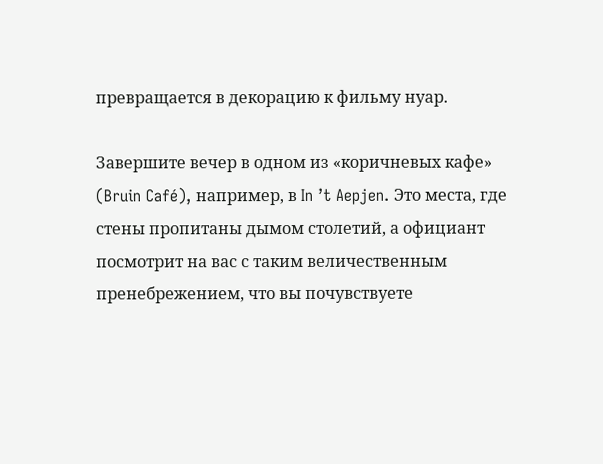превращается в декорацию к фильму нуар.

Завершите вечер в одном из «коричневых кафе» (Bruin Café), например, в In ’t Aepjen. Это места, где стены пропитаны дымом столетий, а официант посмотрит на вас с таким величественным пренебрежением, что вы почувствуете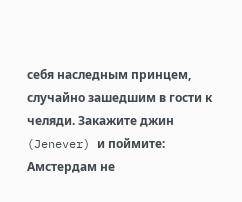себя наследным принцем, случайно зашедшим в гости к челяди. Закажите джин (Jenever) и поймите: Амстердам не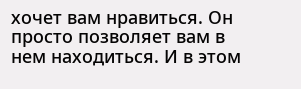хочет вам нравиться. Он просто позволяет вам в нем находиться. И в этом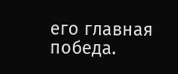его главная победа.